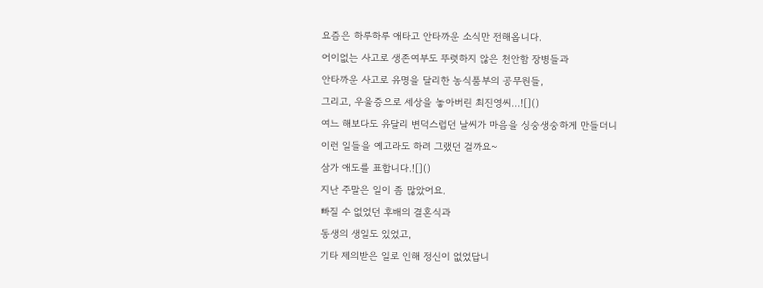요즘은 하루하루 애타고 안타까운 소식만 전해옵니다.
어이없는 사고로 생존여부도 뚜렷하지 않은 천안함 장병들과
안타까운 사고로 유명을 달리한 농식품부의 공무원들,
그리고, 우울증으로 세상을 놓아버린 최진영씨...![]()
여느 해보다도 유달리 변덕스럽던 날씨가 마음을 싱숭생숭하게 만들더니
이런 일들을 예고라도 하려 그랬던 걸까요~
삼가 애도를 표합니다.![]()
지난 주말은 일이 좀 많았어요.
빠질 수 없었던 후배의 결혼식과
동생의 생일도 있었고,
기타 제의받은 일로 인해 정신이 없었답니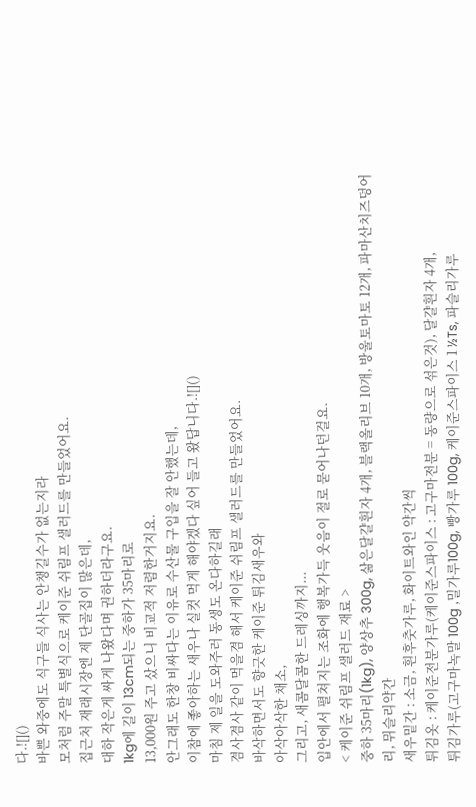다.![]()
바쁜 와중에도 식구들 식사는 안챙길수가 없는지라
모처럼 주말 특별식으로 케이준 쉬림프 샐러드를 만들었어요.
집근처 재래시장엔 제 단골집이 많은데,
대하 작은게 싸게 나왔다며 권하더라구요.
1kg에 길이 13cm되는 중하가 35마리로
13,000원 주고 샀으니 비교적 저렴한거지요.
안그래도 한창 비싸다는 이유로 수산물 구입을 잘 안했는데,
이참에 좋아하는 새우나 실컷 먹게 해야겠다 싶어 들고 왔답니다.![]()
마침 제 일을 도와주러 동생도 온다하길래
겸사겸사 같이 먹을겸 해서 케이준 쉬림프 샐러드를 만들었어요.
바삭하면서도 향긋한 케이준 튀김새우와
아삭아삭한 채소,
그리고, 새콤달콤한 드레싱까지...
입안에서 펼쳐지는 조화에 행복가득 웃음이 절로 묻어나던걸요.
< 케이준 쉬림프 샐러드 재료 >
중하 35마리(1kg), 양상추 300g, 삶은달걀흰자 4개, 블랙올리브 10개, 방울토마토 12개, 파마산치즈덩어리, 뮈슬리약간
새우밑간 : 소금, 흰후춧가루, 화이트와인 약간씩
튀김옷 : 케이준전분가루(케이준스파이스 : 고구마전분 = 동량으로 섞은것), 달걀흰자 4개,
튀김가루(고구마녹말 100g ,밀가루100g, 빵가루 100g, 케이준스파이스 1 ½Ts, 파슬리가루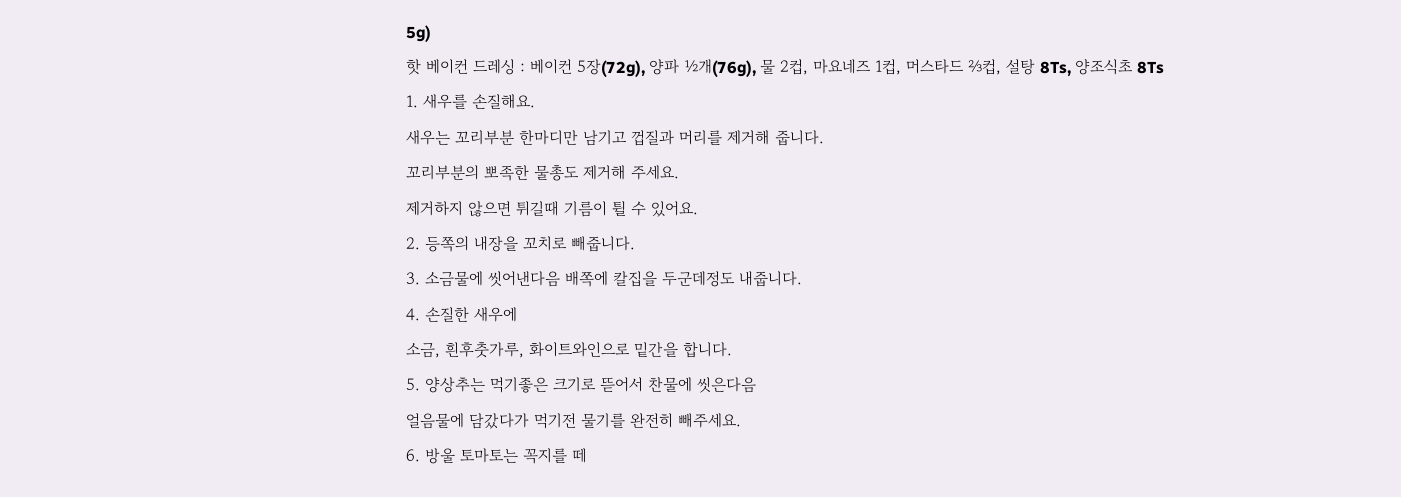5g)
핫 베이컨 드레싱 : 베이컨 5장(72g), 양파 ½개(76g), 물 2컵, 마요네즈 1컵, 머스타드 ⅔컵, 설탕 8Ts, 양조식초 8Ts
1. 새우를 손질해요.
새우는 꼬리부분 한마디만 남기고 껍질과 머리를 제거해 줍니다.
꼬리부분의 뽀족한 물총도 제거해 주세요.
제거하지 않으면 튀길때 기름이 튈 수 있어요.
2. 등쪽의 내장을 꼬치로 빼줍니다.
3. 소금물에 씻어낸다음 배쪽에 칼집을 두군데정도 내줍니다.
4. 손질한 새우에
소금, 흰후춧가루, 화이트와인으로 밑간을 합니다.
5. 양상추는 먹기좋은 크기로 뜯어서 찬물에 씻은다음
얼음물에 담갔다가 먹기전 물기를 완전히 빼주세요.
6. 방울 토마토는 꼭지를 떼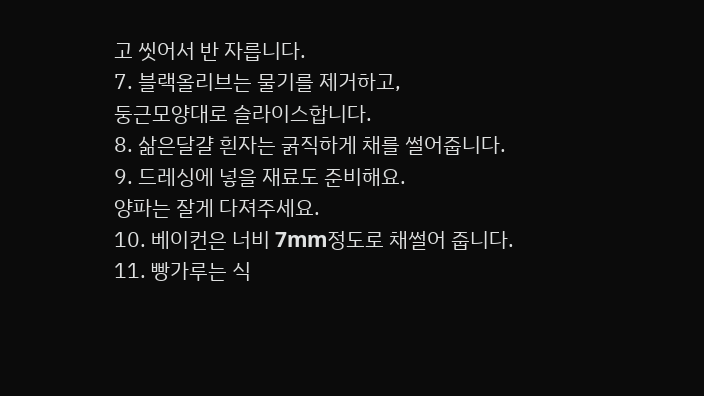고 씻어서 반 자릅니다.
7. 블랙올리브는 물기를 제거하고,
둥근모양대로 슬라이스합니다.
8. 삶은달걀 흰자는 굵직하게 채를 썰어줍니다.
9. 드레싱에 넣을 재료도 준비해요.
양파는 잘게 다져주세요.
10. 베이컨은 너비 7mm정도로 채썰어 줍니다.
11. 빵가루는 식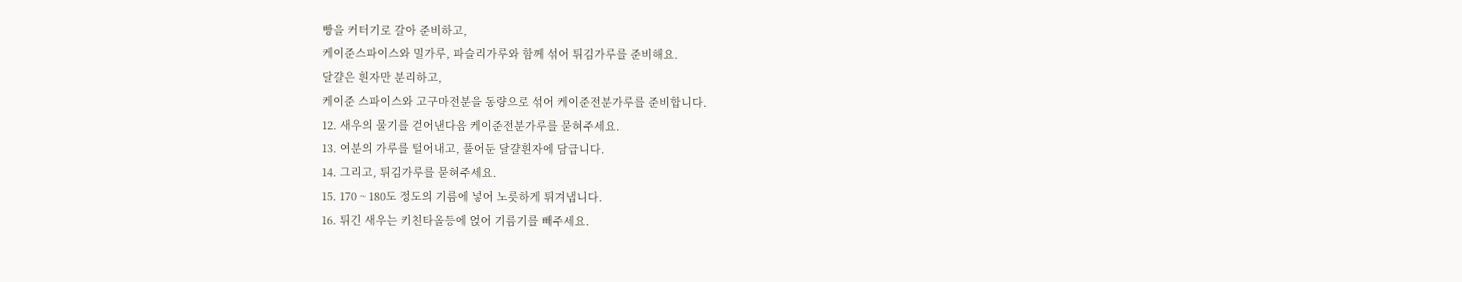빵을 커터기로 갈아 준비하고,
케이준스파이스와 밀가루, 파슬리가루와 함께 섞어 튀김가루를 준비해요.
달걀은 흰자만 분리하고,
케이준 스파이스와 고구마전분을 동량으로 섞어 케이준전분가루를 준비합니다.
12. 새우의 물기를 걷어낸다음 케이준전분가루를 묻혀주세요.
13. 여분의 가루를 털어내고, 풀어둔 달걀흰자에 담급니다.
14. 그리고, 튀김가루를 묻혀주세요.
15. 170 ~ 180도 정도의 기름에 넣어 노릇하게 튀겨냅니다.
16. 튀긴 새우는 키친타올등에 얹어 기름기를 빼주세요.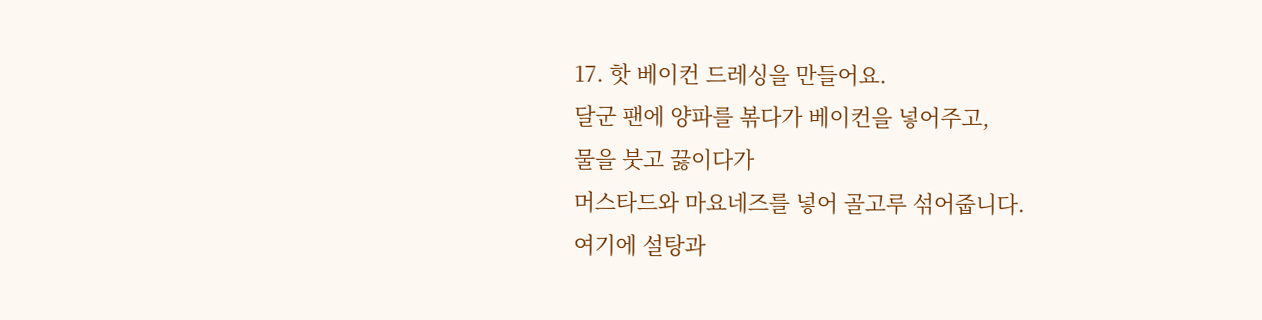17. 핫 베이컨 드레싱을 만들어요.
달군 팬에 양파를 볶다가 베이컨을 넣어주고,
물을 붓고 끓이다가
머스타드와 마요네즈를 넣어 골고루 섞어줍니다.
여기에 설탕과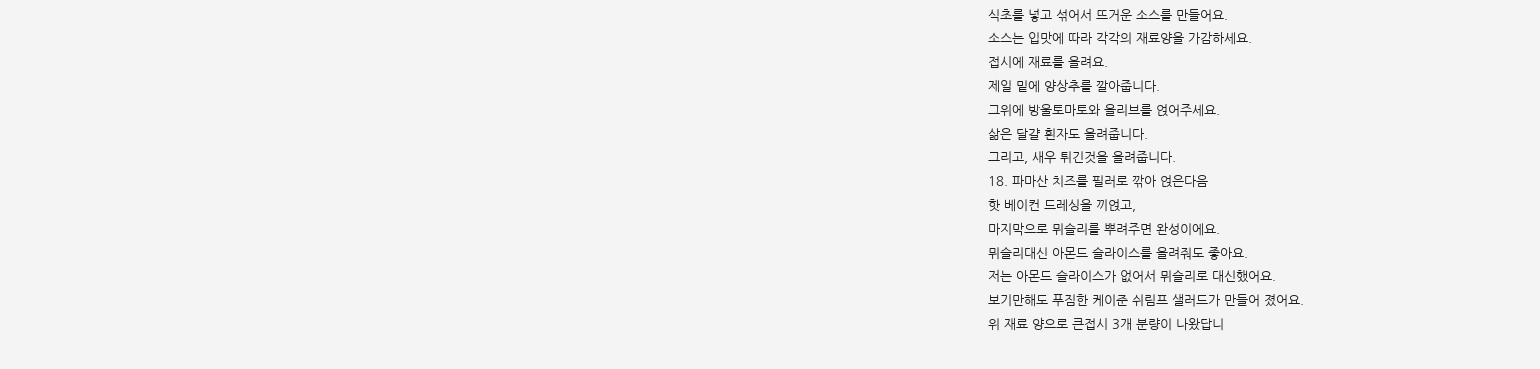식초를 넣고 섞어서 뜨거운 소스를 만들어요.
소스는 입맛에 따라 각각의 재료양을 가감하세요.
접시에 재료를 올려요.
제일 밑에 양상추를 깔아줍니다.
그위에 방울토마토와 올리브를 얹어주세요.
삶은 달걀 흰자도 올려줍니다.
그리고, 새우 튀긴것을 올려줍니다.
18. 파마산 치즈를 필러로 깎아 얹은다음
핫 베이컨 드레싱을 끼얹고,
마지막으로 뮈슬리를 뿌려주면 완성이에요.
뮈슬리대신 아몬드 슬라이스를 올려줘도 좋아요.
저는 아몬드 슬라이스가 없어서 뮈슬리로 대신했어요.
보기만해도 푸짐한 케이준 쉬림프 샐러드가 만들어 졌어요.
위 재료 양으로 큰접시 3개 분량이 나왔답니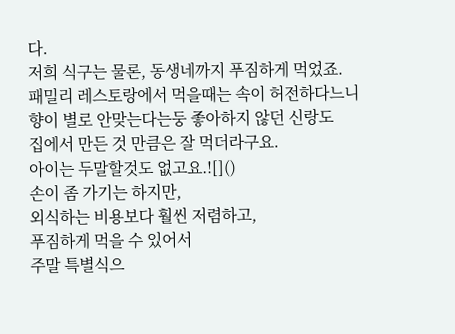다.
저희 식구는 물론, 동생네까지 푸짐하게 먹었죠.
패밀리 레스토랑에서 먹을때는 속이 허전하다느니
향이 별로 안맞는다는둥 좋아하지 않던 신랑도
집에서 만든 것 만큼은 잘 먹더라구요.
아이는 두말할것도 없고요.![]()
손이 좀 가기는 하지만,
외식하는 비용보다 훨씬 저렴하고,
푸짐하게 먹을 수 있어서
주말 특별식으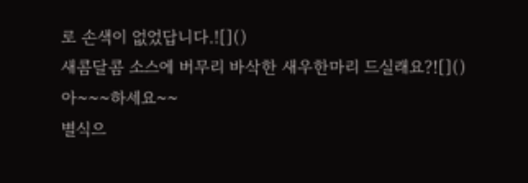로 손색이 없었답니다.![]()
새콤달콤 소스에 버무리 바삭한 새우한마리 드실래요?![]()
아~~~하세요~~
별식으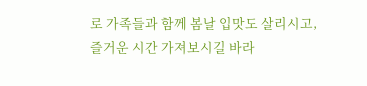로 가족들과 함께 봄날 입맛도 살리시고,
즐거운 시간 가져보시길 바라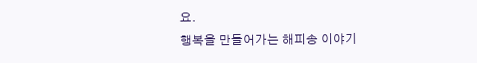요.
행복을 만들어가는 해피송 이야기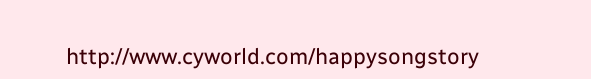http://www.cyworld.com/happysongstory